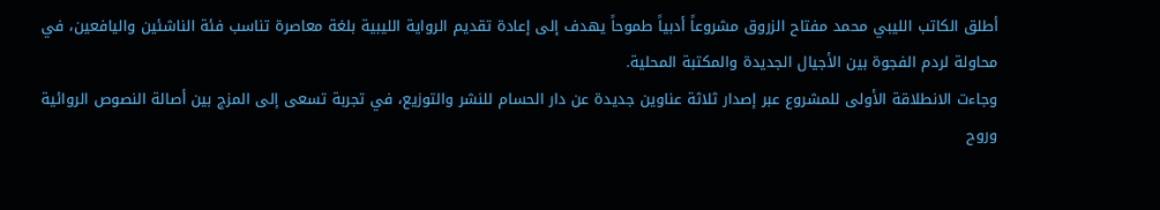أطلق الكاتب الليبي محمد مفتاح الزروق مشروعاً أدبياً طموحاً يهدف إلى إعادة تقديم الرواية الليبية بلغة معاصرة تناسب فئة الناشئين واليافعين، في محاولة لردم الفجوة بين الأجيال الجديدة والمكتبة المحلية.
وجاءت الانطلاقة الأولى للمشروع عبر إصدار ثلاثة عناوين جديدة عن دار الحسام للنشر والتوزيع، في تجربة تسعى إلى المزج بين أصالة النصوص الروائية وروح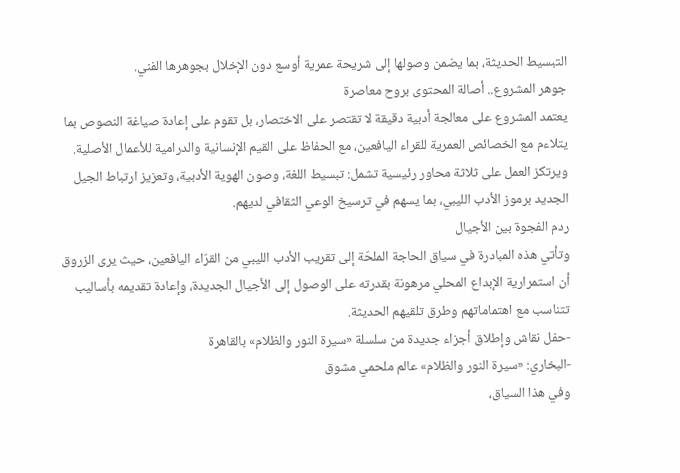التبسيط الحديثة، بما يضمن وصولها إلى شريحة عمرية أوسع دون الإخلال بجوهرها الفني.
جوهر المشروع.. أصالة المحتوى بروح معاصرة
يعتمد المشروع على معالجة أدبية دقيقة لا تقتصر على الاختصار، بل تقوم على إعادة صياغة النصوص بما يتلاءم مع الخصائص العمرية للقراء اليافعين، مع الحفاظ على القيم الإنسانية والدرامية للأعمال الأصلية.
ويرتكز العمل على ثلاثة محاور رئيسية تشمل: تبسيط اللغة، وصون الهوية الأدبية، وتعزيز ارتباط الجيل الجديد برموز الأدب الليبي، بما يسهم في ترسيخ الوعي الثقافي لديهم.
ردم الفجوة بين الأجيال
وتأتي هذه المبادرة في سياق الحاجة الملحّة إلى تقريب الأدب الليبي من القرّاء اليافعين، حيث يرى الزروق أن استمرارية الإبداع المحلي مرهونة بقدرته على الوصول إلى الأجيال الجديدة، وإعادة تقديمه بأساليب تتناسب مع اهتماماتهم وطرق تلقيهم الحديثة.
-حفل نقاش وإطلاق أجزاء جديدة من سلسلة «سيرة النور والظلام» بالقاهرة
-البخاري: «سيرة النور والظلام» عالم ملحمي مشوق
وفي هذا السياق،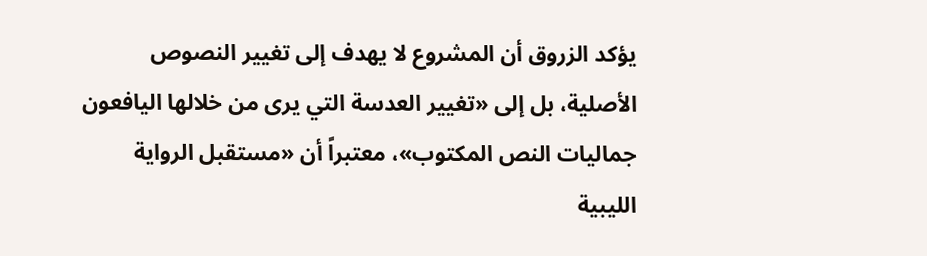يؤكد الزروق أن المشروع لا يهدف إلى تغيير النصوص الأصلية، بل إلى «تغيير العدسة التي يرى من خلالها اليافعون جماليات النص المكتوب»، معتبراً أن «مستقبل الرواية الليبية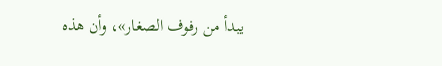يبدأ من رفوف الصغار»، وأن هذه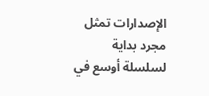الإصدارات تمثل مجرد بداية لسلسلة أوسع في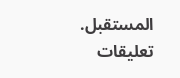المستقبل.
تعليقات